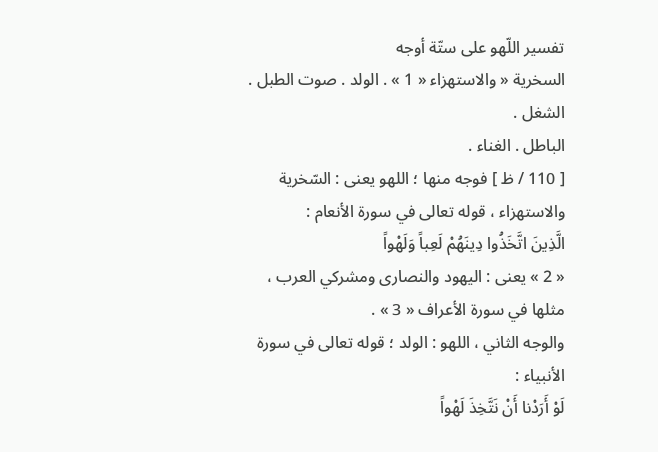تفسير اللّهو على ستّة أوجه
السخرية « والاستهزاء « 1 » . الولد . صوت الطبل . الشغل .
الباطل . الغناء .
[ 110 / ظ ] فوجه منها ؛ اللهو يعنى : السّخرية والاستهزاء ، قوله تعالى في سورة الأنعام :
الَّذِينَ اتَّخَذُوا دِينَهُمْ لَعِباً وَلَهْواً
« 2 » يعنى : اليهود والنصارى ومشركي العرب ، مثلها في سورة الأعراف « 3 » .
والوجه الثاني ، اللهو : الولد ؛ قوله تعالى في سورة الأنبياء :
لَوْ أَرَدْنا أَنْ نَتَّخِذَ لَهْواً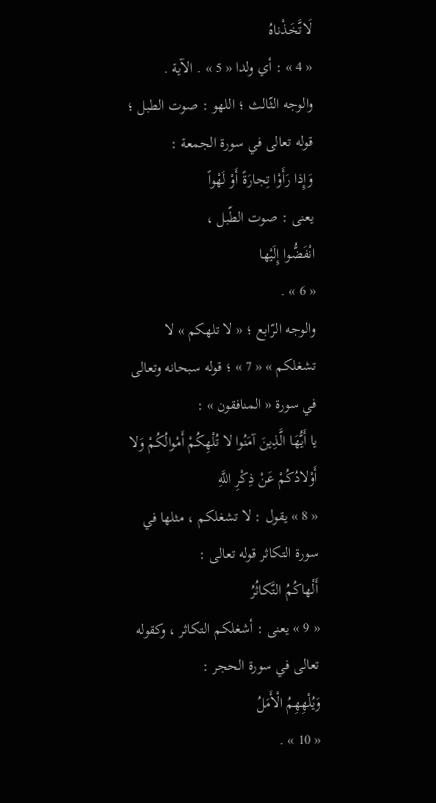لَاتَّخَذْناهُ
« 4 » : أي ولدا « 5 » . الآية .
والوجه الثّالث ؛ اللهو : صوت الطبل ؛ قوله تعالى في سورة الجمعة :
وَإِذا رَأَوْا تِجارَةً أَوْ لَهْواً
يعنى : صوت الطّبل ،
انْفَضُّوا إِلَيْها
« 6 » .
والوجه الرّابع ؛ « لا تلهكم » لا تشغلكم » « 7 » ؛ قوله سبحانه وتعالى في سورة « المنافقون » :
يا أَيُّهَا الَّذِينَ آمَنُوا لا تُلْهِكُمْ أَمْوالُكُمْ وَلا أَوْلادُكُمْ عَنْ ذِكْرِ اللَّهِ
« 8 » يقول : لا تشغلكم ، مثلها في سورة التكاثر قوله تعالى :
أَلْهاكُمُ التَّكاثُرُ
« 9 » يعنى : أشغلكم التكاثر ، وكقوله تعالى في سورة الحجر :
وَيُلْهِهِمُ الْأَمَلُ
« 10 » .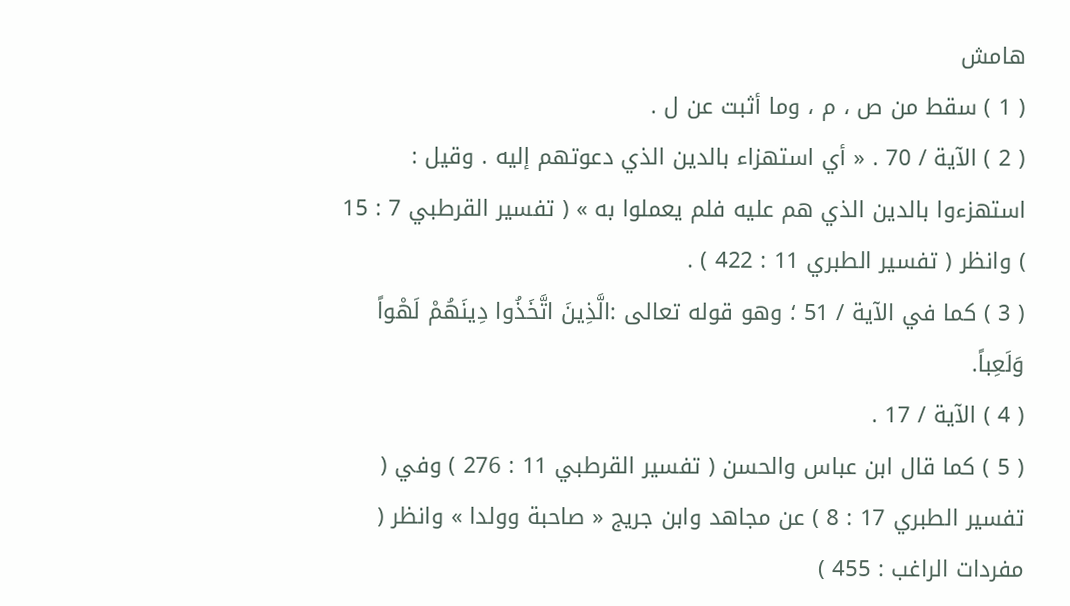هامش
( 1 ) سقط من ص ، م ، وما أثبت عن ل .
( 2 ) الآية / 70 . « أي استهزاء بالدين الذي دعوتهم إليه . وقيل : استهزءوا بالدين الذي هم عليه فلم يعملوا به » ( تفسير القرطبي 7 : 15 ) وانظر ( تفسير الطبري 11 : 422 ) .
( 3 ) كما في الآية / 51 ؛ وهو قوله تعالى :الَّذِينَ اتَّخَذُوا دِينَهُمْ لَهْواً وَلَعِباً.
( 4 ) الآية / 17 .
( 5 ) كما قال ابن عباس والحسن ( تفسير القرطبي 11 : 276 ) وفي ( تفسير الطبري 17 : 8 ) عن مجاهد وابن جريج « صاحبة وولدا » وانظر ( مفردات الراغب : 455 )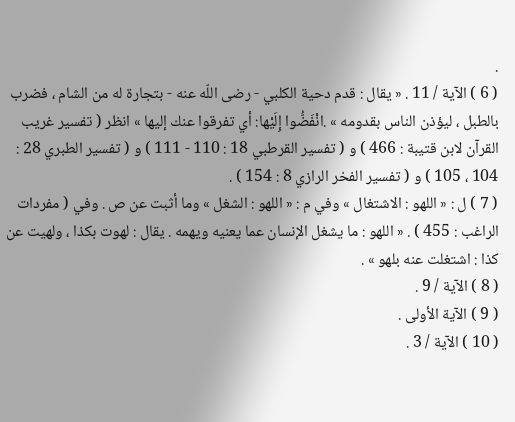.
( 6 ) الآية / 11 . « يقال : قدم دحية الكلبي - رضى اللّه عنه - بتجارة له من الشام ، فضرب بالطبل ، ليؤذن الناس بقدومه » .انْفَضُّوا إِلَيْها: أي تفرقوا عنك إليها » انظر ( تفسير غريب القرآن لابن قتيبة : 466 ) و ( تفسير القرطبي 18 : 110 - 111 ) و ( تفسير الطبري 28 : 104 ، 105 ) و ( تفسير الفخر الرازي 8 : 154 ) .
( 7 ) ل : « اللهو : الاشتغال » وفي م : « اللهو : الشغل » وما أثبت عن ص . وفي ( مفردات الراغب : 455 ) . « اللهو : ما يشغل الإنسان عما يعنيه ويهمه . يقال : لهوت بكذا ، ولهيت عن كذا : اشتغلت عنه بلهو » .
( 8 ) الآية / 9 .
( 9 ) الآية الأولى .
( 10 ) الآية / 3 .